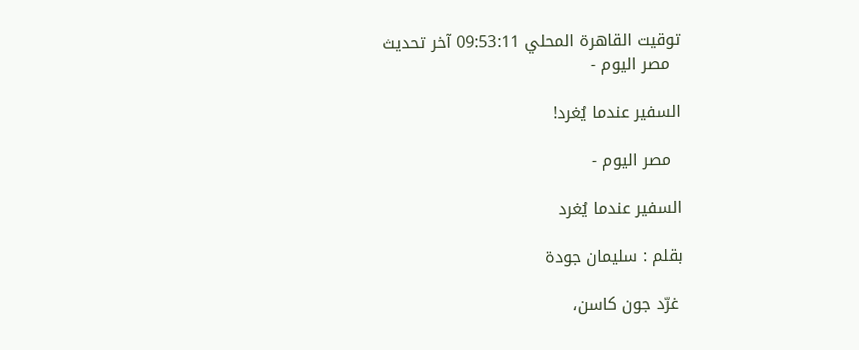توقيت القاهرة المحلي 09:53:11 آخر تحديث
  مصر اليوم -

السفير عندما يُغرد!

  مصر اليوم -

السفير عندما يُغرد

بقلم : سليمان جودة

 غرّد جون كاسن،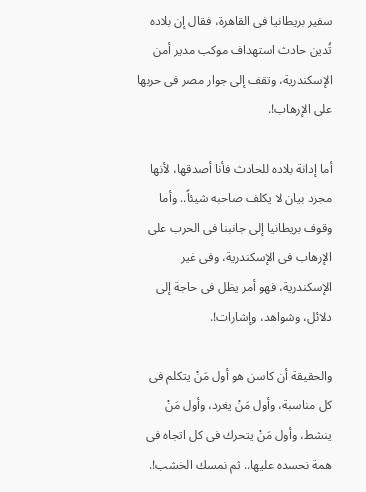سفير بريطانيا فى القاهرة، فقال إن بلاده تُدين حادث استهداف موكب مدير أمن الإسكندرية، وتقف إلى جوار مصر فى حربها على الإرهاب!.

أما إدانة بلاده للحادث فأنا أصدقها، لأنها مجرد بيان لا يكلف صاحبه شيئاً.. وأما وقوف بريطانيا إلى جانبنا فى الحرب على الإرهاب فى الإسكندرية، وفى غير الإسكندرية، فهو أمر يظل فى حاجة إلى دلائل، وشواهد، وإشارات!.

والحقيقة أن كاسن هو أول مَنْ يتكلم فى كل مناسبة، وأول مَنْ يغرد، وأول مَنْ ينشط، وأول مَنْ يتحرك فى كل اتجاه فى همة نحسده عليها.. ثم نمسك الخشب!.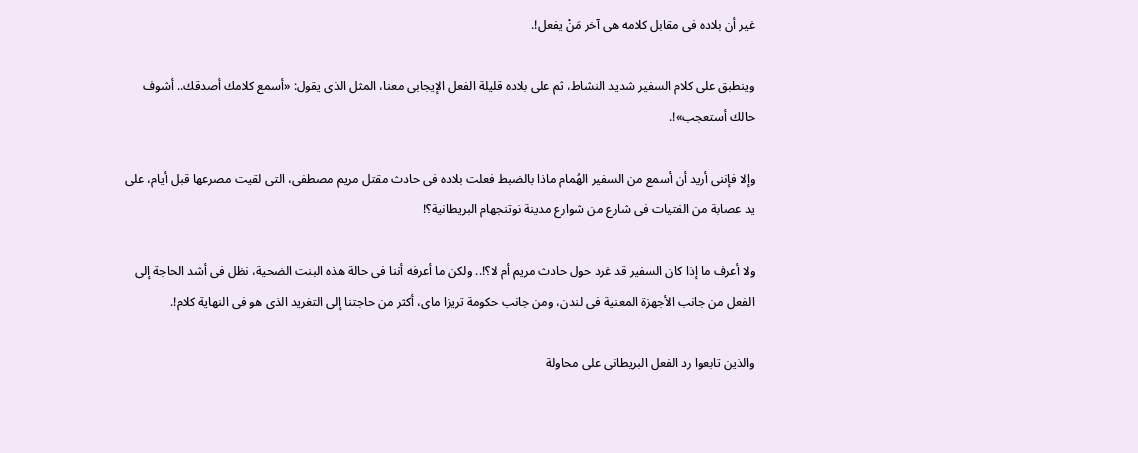غير أن بلاده فى مقابل كلامه هى آخر مَنْ يفعل!.

وينطبق على كلام السفير شديد النشاط، ثم على بلاده قليلة الفعل الإيجابى معنا، المثل الذى يقول: «أسمع كلامك أصدقك.. أشوف حالك أستعجب»!.

وإلا فإننى أريد أن أسمع من السفير الهُمام ماذا بالضبط فعلت بلاده فى حادث مقتل مريم مصطفى، التى لقيت مصرعها قبل أيام، على يد عصابة من الفتيات فى شارع من شوارع مدينة نوتنجهام البريطانية؟!

ولا أعرف ما إذا كان السفير قد غرد حول حادث مريم أم لا؟!.. ولكن ما أعرفه أننا فى حالة هذه البنت الضحية، نظل فى أشد الحاجة إلى الفعل من جانب الأجهزة المعنية فى لندن، ومن جانب حكومة تريزا ماى، أكثر من حاجتنا إلى التغريد الذى هو فى النهاية كلام!.

والذين تابعوا رد الفعل البريطانى على محاولة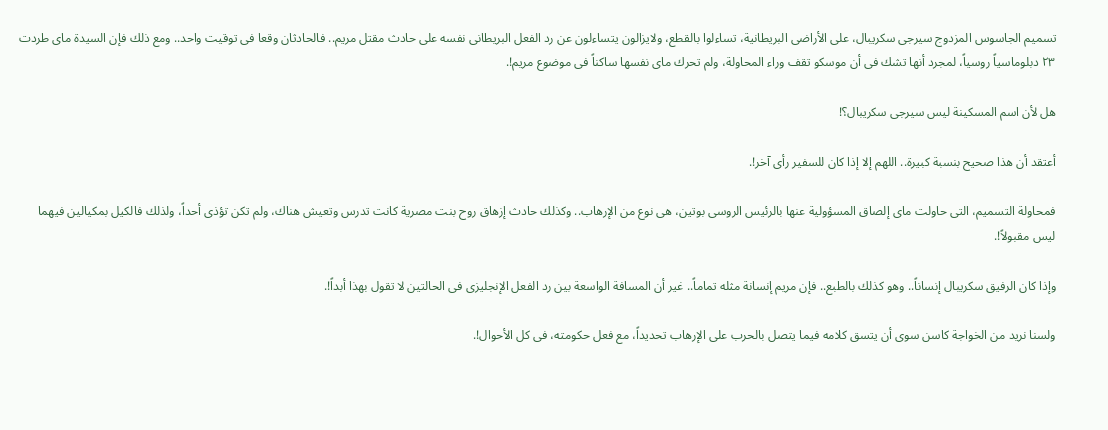تسميم الجاسوس المزدوج سيرجى سكريبال، على الأراضى البريطانية، تساءلوا بالقطع، ولايزالون يتساءلون عن رد الفعل البريطانى نفسه على حادث مقتل مريم.. فالحادثان وقعا فى توقيت واحد.. ومع ذلك فإن السيدة ماى طردت ٢٣ دبلوماسياً روسياً، لمجرد أنها تشك فى أن موسكو تقف وراء المحاولة، ولم تحرك ماى نفسها ساكناً فى موضوع مريم!.

هل لأن اسم المسكينة ليس سيرجى سكريبال؟!

أعتقد أن هذا صحيح بنسبة كبيرة.. اللهم إلا إذا كان للسفير رأى آخر!.

فمحاولة التسميم، التى حاولت ماى إلصاق المسؤولية عنها بالرئيس الروسى بوتين، هى نوع من الإرهاب.. وكذلك حادث إزهاق روح بنت مصرية كانت تدرس وتعيش هناك، ولم تكن تؤذى أحداً، ولذلك فالكيل بمكيالين فيهما ليس مقبولاً!.

وإذا كان الرفيق سكريبال إنساناً.. وهو كذلك بالطبع.. فإن مريم إنسانة مثله تماماً.. غير أن المسافة الواسعة بين رد الفعل الإنجليزى فى الحالتين لا تقول بهذا أبداً!.

ولسنا نريد من الخواجة كاسن سوى أن يتسق كلامه فيما يتصل بالحرب على الإرهاب تحديداً، مع فعل حكومته، فى كل الأحوال!.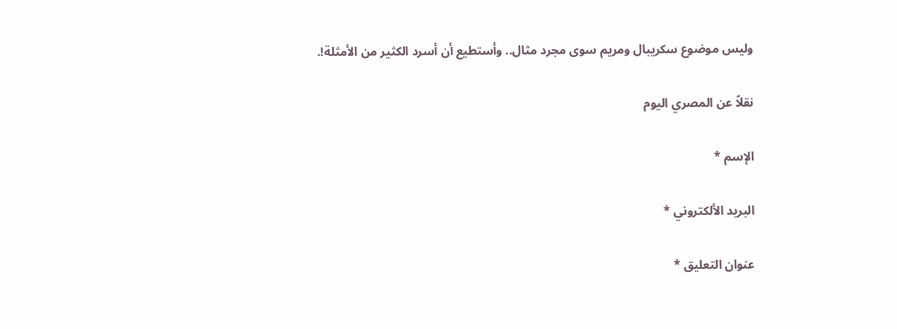وليس موضوع سكريبال ومريم سوى مجرد مثال.. وأستطيع أن أسرد الكثير من الأمثلة!.

نقلاً عن المصري اليوم

الإسم *

البريد الألكتروني *

عنوان التعليق *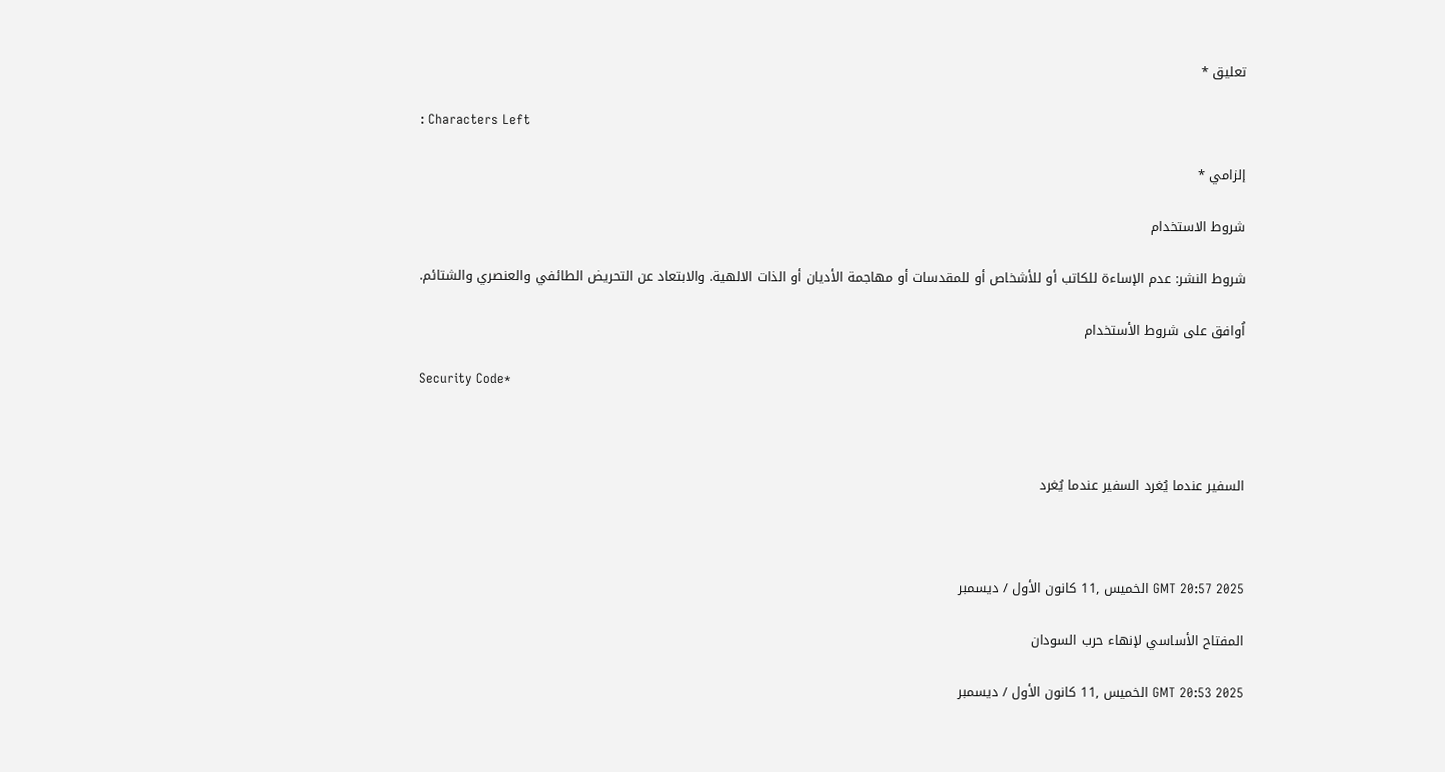تعليق *

: Characters Left

إلزامي *

شروط الاستخدام

شروط النشر: عدم الإساءة للكاتب أو للأشخاص أو للمقدسات أو مهاجمة الأديان أو الذات الالهية. والابتعاد عن التحريض الطائفي والعنصري والشتائم.

اُوافق على شروط الأستخدام

Security Code*



السفير عندما يُغرد السفير عندما يُغرد



GMT 20:57 2025 الخميس ,11 كانون الأول / ديسمبر

المفتاح الأساسي لإنهاء حرب السودان

GMT 20:53 2025 الخميس ,11 كانون الأول / ديسمبر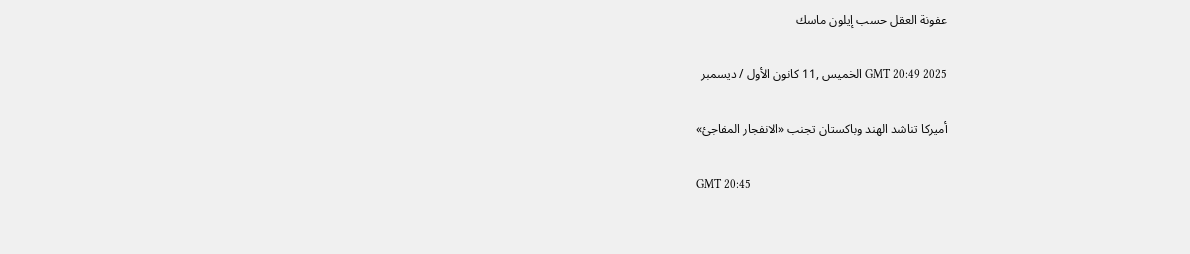عفونة العقل حسب إيلون ماسك

GMT 20:49 2025 الخميس ,11 كانون الأول / ديسمبر

أميركا تناشد الهند وباكستان تجنب «الانفجار المفاجئ»

GMT 20:45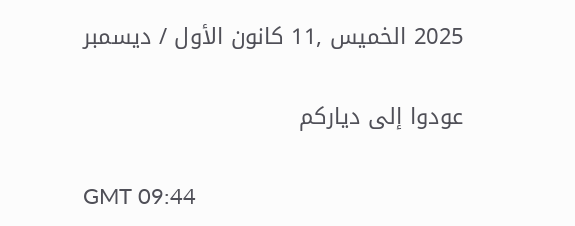2025 الخميس ,11 كانون الأول / ديسمبر

عودوا إلى دياركم

GMT 09:44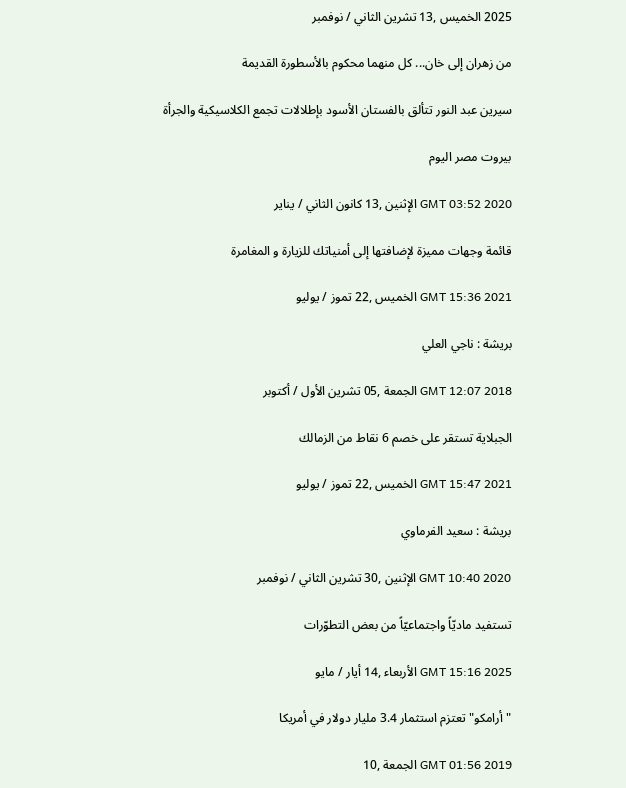2025 الخميس ,13 تشرين الثاني / نوفمبر

من زهران إلى خان... كل منهما محكوم بالأسطورة القديمة

سيرين عبد النور تتألق بالفستان الأسود بإطلالات تجمع الكلاسيكية والجرأة

بيروت مصر اليوم

GMT 03:52 2020 الإثنين ,13 كانون الثاني / يناير

قائمة وجهات مميزة لإضافتها إلى أمنياتك للزيارة و المغامرة

GMT 15:36 2021 الخميس ,22 تموز / يوليو

بريشة : ناجي العلي

GMT 12:07 2018 الجمعة ,05 تشرين الأول / أكتوبر

الجبلاية تستقر على خصم 6 نقاط من الزمالك

GMT 15:47 2021 الخميس ,22 تموز / يوليو

بريشة : سعيد الفرماوي

GMT 10:40 2020 الإثنين ,30 تشرين الثاني / نوفمبر

تستفيد ماديّاً واجتماعيّاً من بعض التطوّرات

GMT 15:16 2025 الأربعاء ,14 أيار / مايو

"أرامكو" تعتزم استثمار 3.4 مليار دولار في أمريكا

GMT 01:56 2019 الجمعة ,10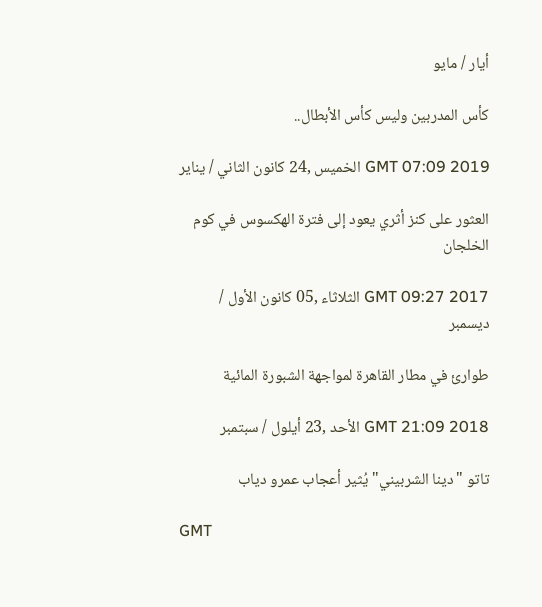أيار / مايو

كأس المدربين وليس كأس الأبطال..

GMT 07:09 2019 الخميس ,24 كانون الثاني / يناير

العثور على كنز أثري يعود إلى فترة الهكسوس في كوم الخلجان

GMT 09:27 2017 الثلاثاء ,05 كانون الأول / ديسمبر

طوارئ في مطار القاهرة لمواجهة الشبورة المائية

GMT 21:09 2018 الأحد ,23 أيلول / سبتمبر

تاتو "دينا الشربيني" يُثير أعجاب عمرو دياب

GMT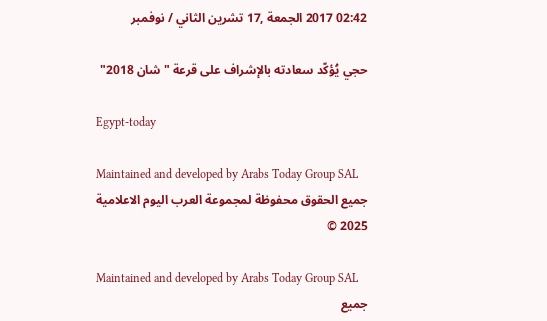02:42 2017 الجمعة ,17 تشرين الثاني / نوفمبر

حجي يُؤكّد سعادته بالإشراف على قرعة "شان 2018"

Egypt-today

Maintained and developed by Arabs Today Group SAL
جميع الحقوق محفوظة لمجموعة العرب اليوم الاعلامية 2025 ©

Maintained and developed by Arabs Today Group SAL
جميع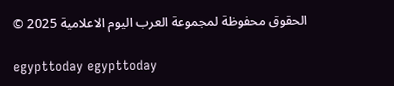الحقوق محفوظة لمجموعة العرب اليوم الاعلامية 2025 ©

egypttoday egypttoday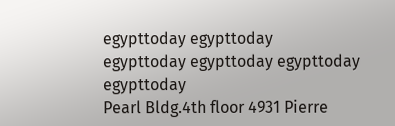egypttoday egypttoday
egypttoday egypttoday egypttoday
egypttoday
Pearl Bldg.4th floor 4931 Pierre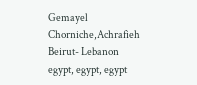Gemayel Chorniche,Achrafieh Beirut- Lebanon
egypt, egypt, egypt